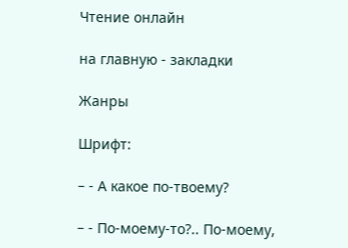Чтение онлайн

на главную - закладки

Жанры

Шрифт:

– - А какое по-твоему?

– - По-моему-то?.. По-моему,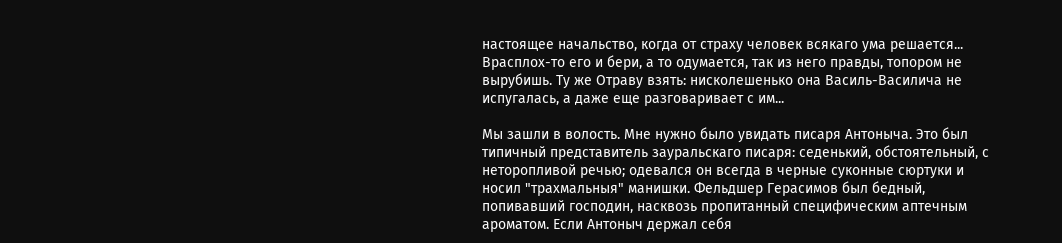настоящее начальство, когда от страху человек всякаго ума решается... Врасплох-то его и бери, а то одумается, так из него правды, топором не вырубишь. Ту же Отраву взять: нисколешенько она Василь-Василича не испугалась, а даже еще разговаривает с им...

Мы зашли в волость. Мне нужно было увидать писаря Антоныча. Это был типичный представитель зауральскаго писаря: седенький, обстоятельный, с неторопливой речью; одевался он всегда в черные суконные сюртуки и носил "трахмальныя" манишки. Фельдшер Герасимов был бедный, попивавший господин, насквозь пропитанный специфическим аптечным ароматом. Если Антоныч держал себя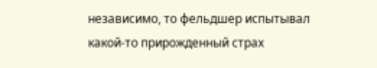независимо, то фельдшер испытывал какой-то прирожденный страх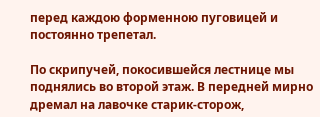перед каждою форменною пуговицей и постоянно трепетал.

По скрипучей, покосившейся лестнице мы поднялись во второй этаж. В передней мирно дремал на лавочке старик-сторож,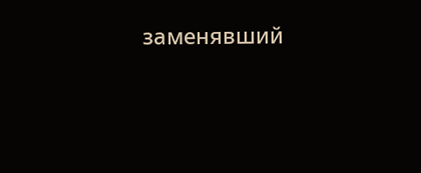заменявший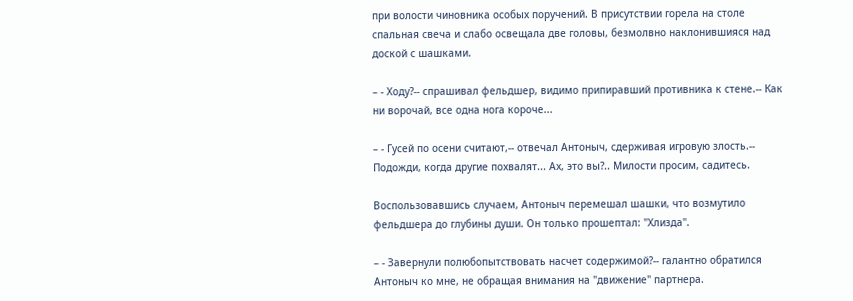при волости чиновника особых поручений. В присутствии горела на столе спальная свеча и слабо освещала две головы, безмолвно наклонившияся над доской с шашками.

– - Ходу?-- спрашивал фельдшер, видимо припиравший противника к стене.-- Как ни ворочай, все одна нога короче...

– - Гусей по осени считают,-- отвечал Антоныч, сдерживая игровую злость.-- Подожди, когда другие похвалят... Ах, это вы?.. Милости просим, садитесь.

Воспользовавшись случаем, Антоныч перемешал шашки, что возмутило фельдшера до глубины души. Он только прошептал: "Хлизда".

– - Завернули полюбопытствовать насчет содержимой?-- галантно обратился Антоныч ко мне, не обращая внимания на "движение" партнера.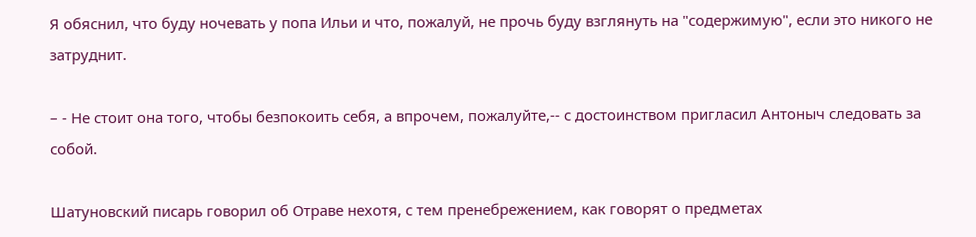Я обяснил, что буду ночевать у попа Ильи и что, пожалуй, не прочь буду взглянуть на "содержимую", если это никого не затруднит.

– - Не стоит она того, чтобы безпокоить себя, а впрочем, пожалуйте,-- с достоинством пригласил Антоныч следовать за собой.

Шатуновский писарь говорил об Отраве нехотя, с тем пренебрежением, как говорят о предметах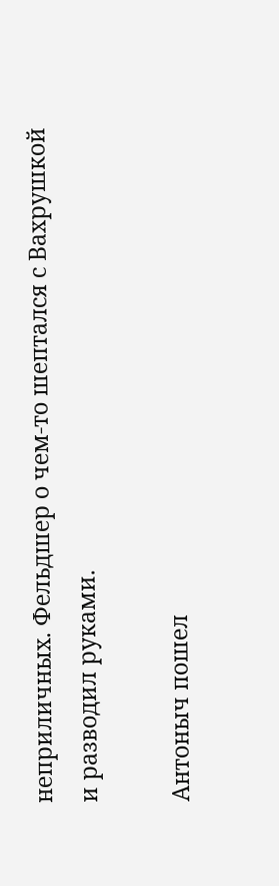неприличных. Фельдшер о чем-то шептался с Вахрушкой и разводил руками.

Антоныч пошел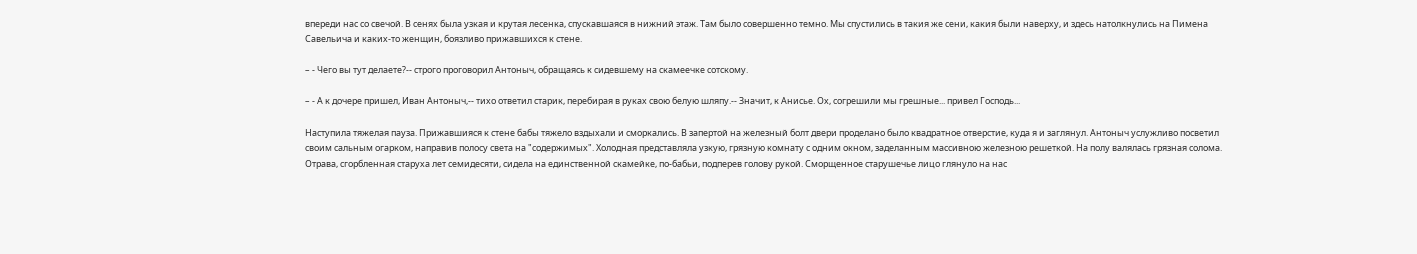впереди нас со свечой. В сенях была узкая и крутая лесенка, спускавшаяся в нижний этаж. Там было совершенно темно. Мы спустились в такия же сени, какия были наверху, и здесь натолкнулись на Пимена Савельича и каких-то женщин, боязливо прижавшихся к стене.

– - Чего вы тут делаете?-- строго проговорил Антоныч, обращаясь к сидевшему на скамеечке сотскому.

– - А к дочере пришел, Иван Антоныч,-- тихо ответил старик, перебирая в руках свою белую шляпу.-- Значит, к Анисье. Ох, согрешили мы грешные... привел Господь...

Наступила тяжелая пауза. Прижавшияся к стене бабы тяжело вздыхали и сморкались. В запертой на железный болт двери проделано было квадратное отверстие, куда я и заглянул. Антоныч услужливо посветил своим сальным огарком, направив полосу света на "содержимых". Холодная представляла узкую, грязную комнату с одним окном, заделанным массивною железною решеткой. На полу валялась грязная солома. Отрава, сгорбленная старуха лет семидесяти, сидела на единственной скамейке, по-бабьи, подперев голову рукой. Сморщенное старушечье лицо глянуло на нас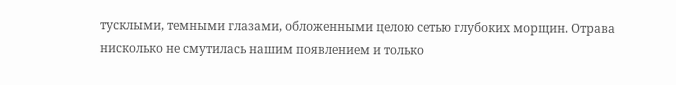тусклыми, темными глазами, обложенными целою сетью глубоких морщин. Отрава нисколько не смутилась нашим появлением и только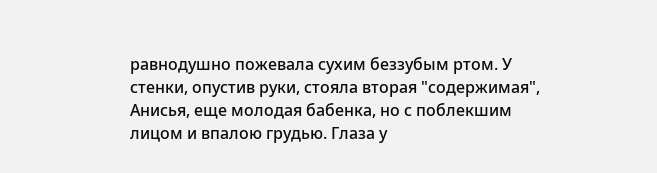равнодушно пожевала сухим беззубым ртом. У стенки, опустив руки, стояла вторая "содержимая", Анисья, еще молодая бабенка, но с поблекшим лицом и впалою грудью. Глаза у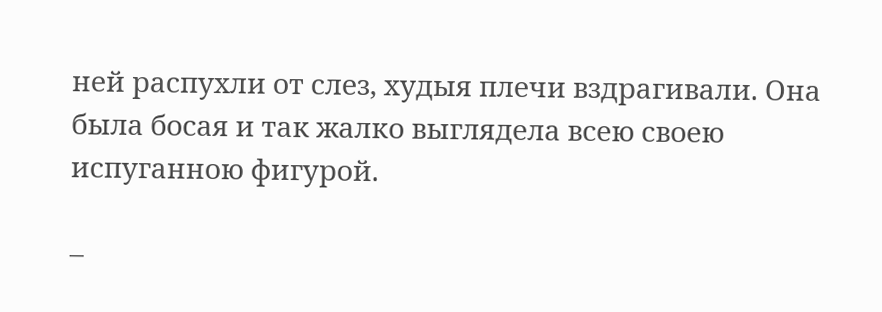ней распухли от слез, худыя плечи вздрагивали. Она была босая и так жалко выглядела всею своею испуганною фигурой.

–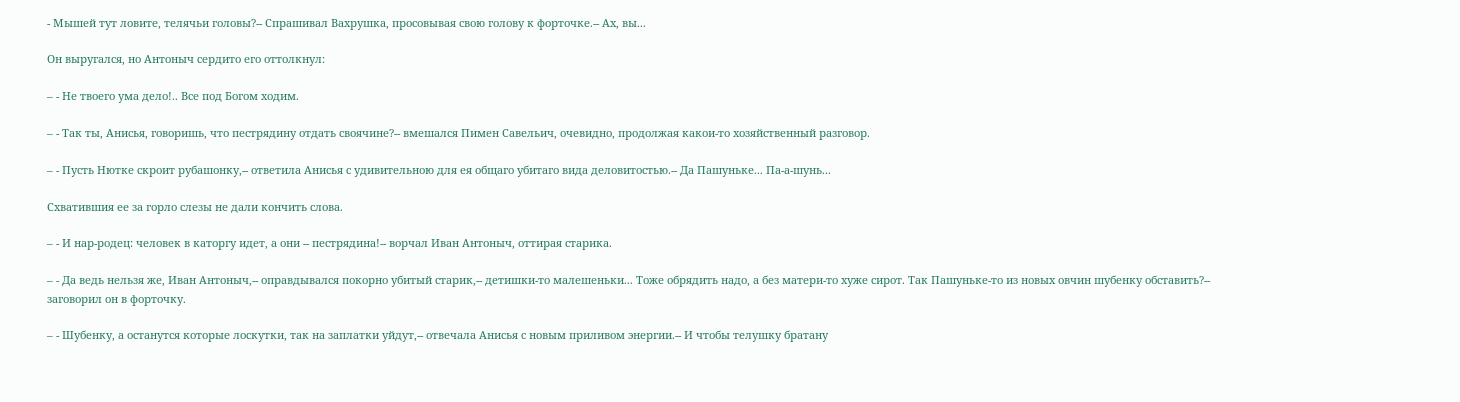- Мышей тут ловите, телячьи головы?-- Спрашивал Вахрушка, просовывая свою голову к форточке.-- Ах, вы...

Он выругался, но Антоныч сердито его оттолкнул:

– - Не твоего ума дело!.. Все под Богом ходим.

– - Так ты, Анисья, говоришь, что пестрядину отдать своячине?-- вмешался Пимен Савельич, очевидно, продолжая какои-то хозяйственный разговор.

– - Пусть Нютке скроит рубашонку,-- ответила Анисья с удивительною для ея общаго убитаго вида деловитостью.-- Да Пашуньке... Па-а-шунь...

Схватившия ее за горло слезы не дали кончить слова.

– - И нар-родец: человек в каторгу идет, а они -- пестрядина!-- ворчал Иван Антоныч, оттирая старика.

– - Да ведь нельзя же, Иван Антоныч,-- оправдывался покорно убитый старик,-- детишки-то малешеньки... Тоже обрядить надо, а без матери-то хуже сирот. Так Пашуньке-то из новых овчин шубенку обставить?-- заговорил он в форточку.

– - Шубенку, а останутся которые лоскутки, так на заплатки уйдут,-- отвечала Анисья с новым приливом энергии.-- И чтобы телушку братану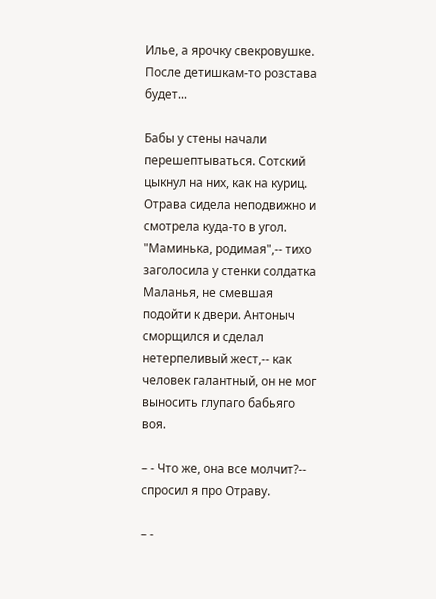Илье, а ярочку свекровушке. После детишкам-то розстава будет...

Бабы у стены начали перешептываться. Сотский цыкнул на них, как на куриц. Отрава сидела неподвижно и смотрела куда-то в угол. "Маминька, родимая",-- тихо заголосила у стенки солдатка Маланья, не смевшая подойти к двери. Антоныч сморщился и сделал нетерпеливый жест,-- как человек галантный, он не мог выносить глупаго бабьяго воя.

– - Что же, она все молчит?-- спросил я про Отраву.

– -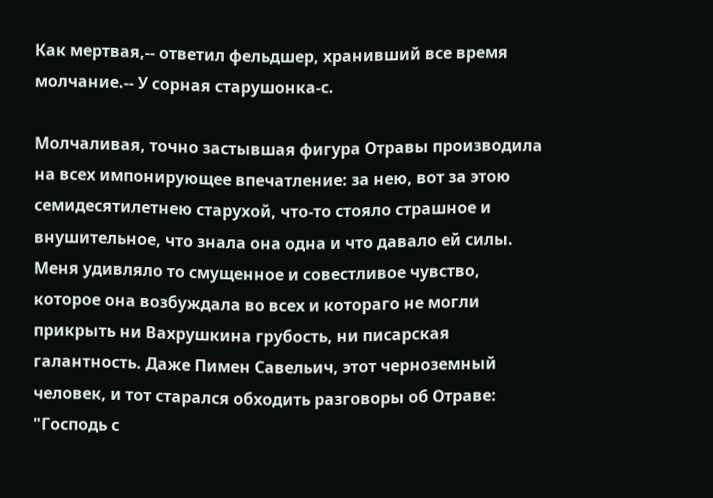Как мертвая,-- ответил фельдшер, хранивший все время молчание.-- У сорная старушонка-с.

Молчаливая, точно застывшая фигура Отравы производила на всех импонирующее впечатление: за нею, вот за этою семидесятилетнею старухой, что-то стояло страшное и внушительное, что знала она одна и что давало ей силы. Меня удивляло то смущенное и совестливое чувство, которое она возбуждала во всех и котораго не могли прикрыть ни Вахрушкина грубость, ни писарская галантность. Даже Пимен Савельич, этот черноземный человек, и тот старался обходить разговоры об Отраве: "Господь с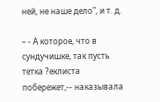ней, не наше дело", и т. д.

– - А которое, что в сундучишке, так пусть тетка ?еклиста побережет,-- наказывала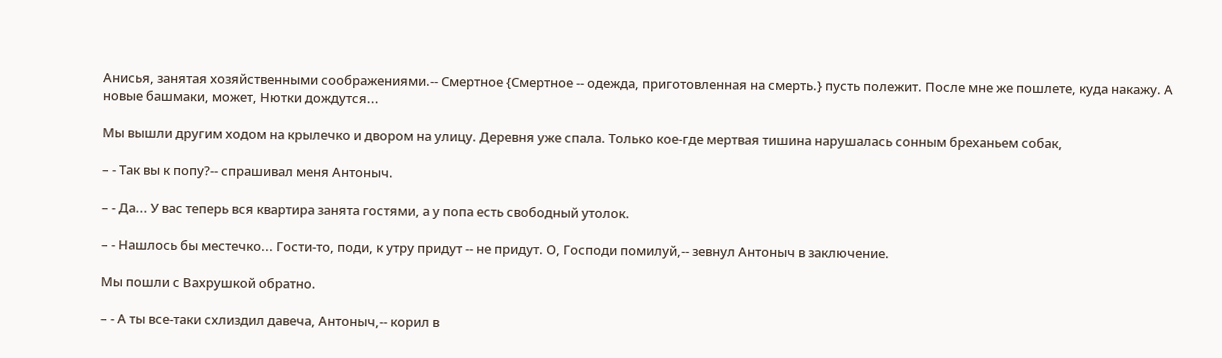Анисья, занятая хозяйственными соображениями.-- Смертное {Смертное -- одежда, приготовленная на смерть.} пусть полежит. После мне же пошлете, куда накажу. А новые башмаки, может, Нютки дождутся...

Мы вышли другим ходом на крылечко и двором на улицу. Деревня уже спала. Только кое-где мертвая тишина нарушалась сонным бреханьем собак,

– - Так вы к попу?-- спрашивал меня Антоныч.

– - Да... У вас теперь вся квартира занята гостями, а у попа есть свободный утолок.

– - Нашлось бы местечко... Гости-то, поди, к утру придут -- не придут. О, Господи помилуй,-- зевнул Антоныч в заключение.

Мы пошли с Вахрушкой обратно.

– - А ты все-таки схлиздил давеча, Антоныч,-- корил в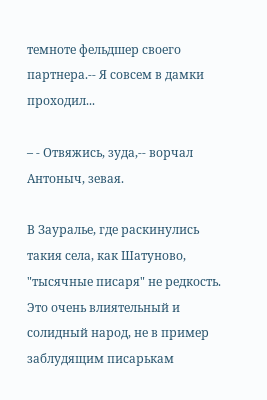темноте фельдшер своего партнера.-- Я совсем в дамки проходил...

– - Отвяжись, зуда,-- ворчал Антоныч, зевая.

В Зауралье, где раскинулись такия села, как Шатуново, "тысячные писаря" не редкость. Это очень влиятельный и солидный народ, не в пример заблудящим писарькам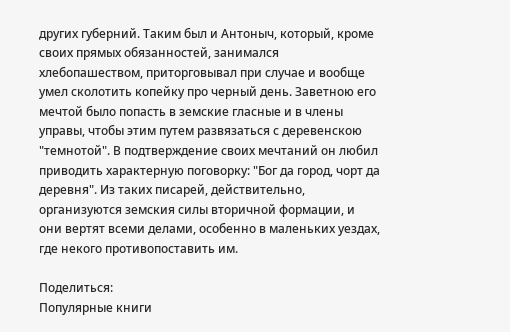других губерний. Таким был и Антоныч, который, кроме своих прямых обязанностей, занимался хлебопашеством, приторговывал при случае и вообще умел сколотить копейку про черный день. Заветною его мечтой было попасть в земские гласные и в члены управы, чтобы этим путем развязаться с деревенскою "темнотой". В подтверждение своих мечтаний он любил приводить характерную поговорку: "Бог да город, чорт да деревня". Из таких писарей, действительно, организуются земския силы вторичной формации, и они вертят всеми делами, особенно в маленьких уездах, где некого противопоставить им.

Поделиться:
Популярные книги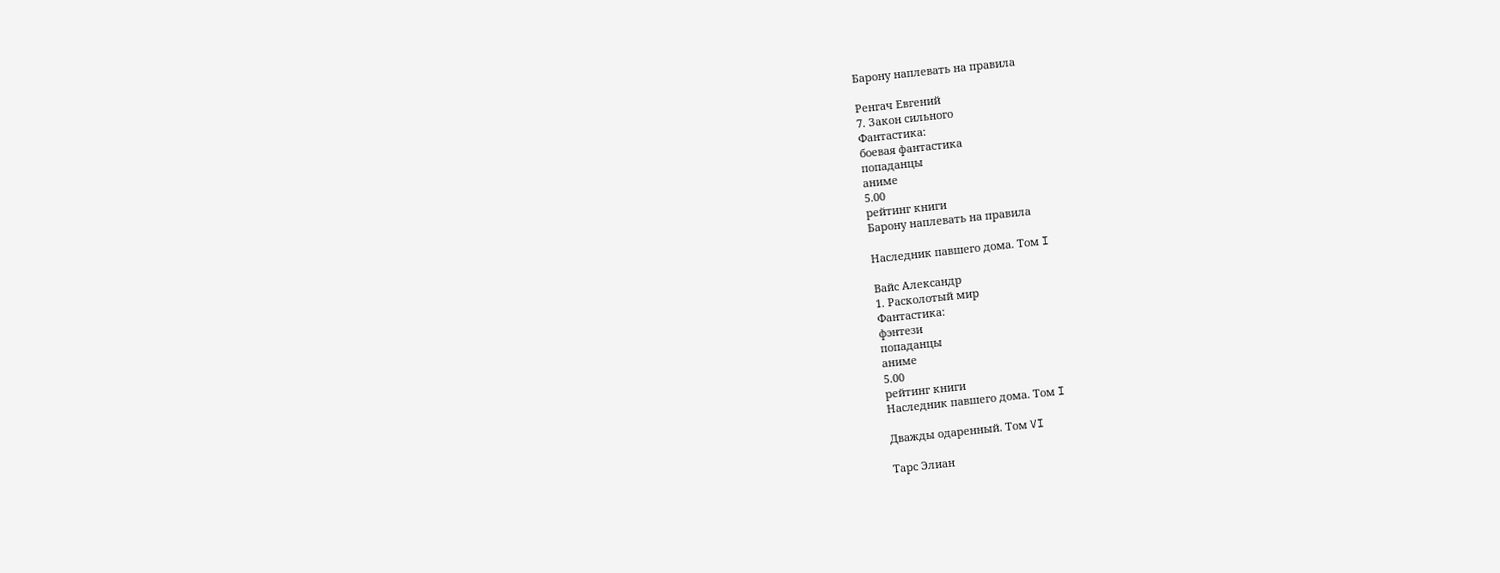Барону наплевать на правила

Ренгач Евгений
7. Закон сильного
Фантастика:
боевая фантастика
попаданцы
аниме
5.00
рейтинг книги
Барону наплевать на правила

Наследник павшего дома. Том I

Вайс Александр
1. Расколотый мир
Фантастика:
фэнтези
попаданцы
аниме
5.00
рейтинг книги
Наследник павшего дома. Том I

Дважды одаренный. Том VI

Тарс Элиан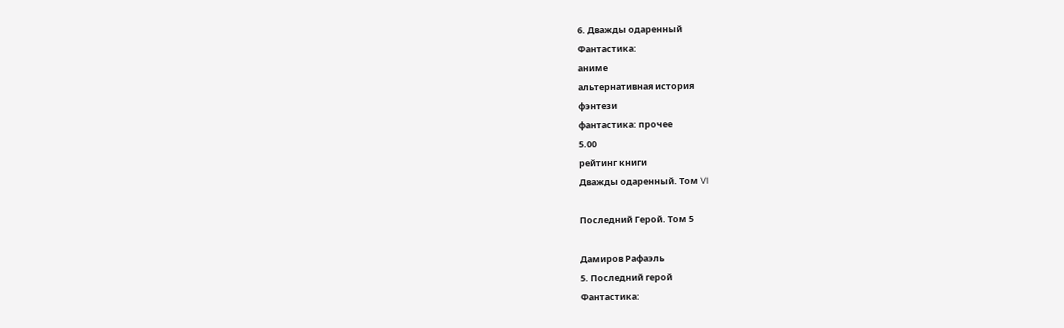6. Дважды одаренный
Фантастика:
аниме
альтернативная история
фэнтези
фантастика: прочее
5.00
рейтинг книги
Дважды одаренный. Том VI

Последний Герой. Том 5

Дамиров Рафаэль
5. Последний герой
Фантастика: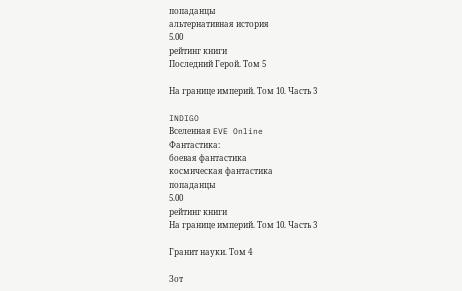попаданцы
альтернативная история
5.00
рейтинг книги
Последний Герой. Том 5

На границе империй. Том 10. Часть 3

INDIGO
Вселенная EVE Online
Фантастика:
боевая фантастика
космическая фантастика
попаданцы
5.00
рейтинг книги
На границе империй. Том 10. Часть 3

Гранит науки. Том 4

Зот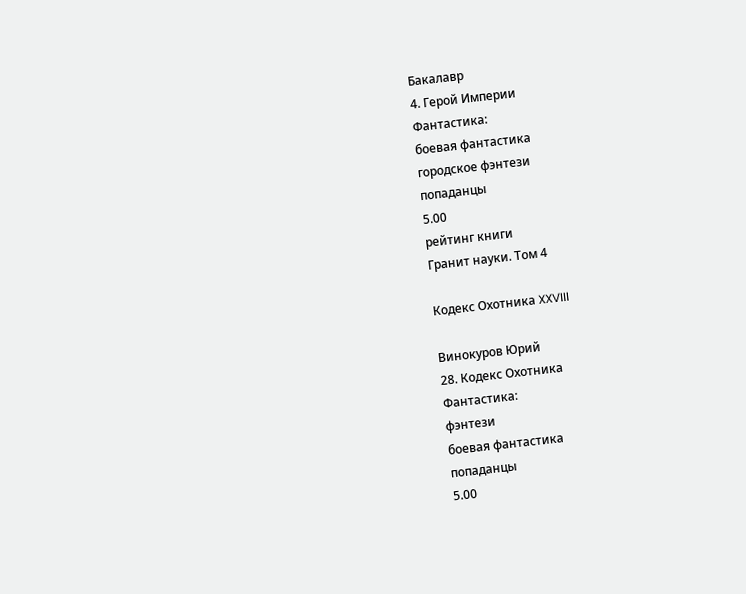Бакалавр
4. Герой Империи
Фантастика:
боевая фантастика
городское фэнтези
попаданцы
5.00
рейтинг книги
Гранит науки. Том 4

Кодекс Охотника XXVIII

Винокуров Юрий
28. Кодекс Охотника
Фантастика:
фэнтези
боевая фантастика
попаданцы
5.00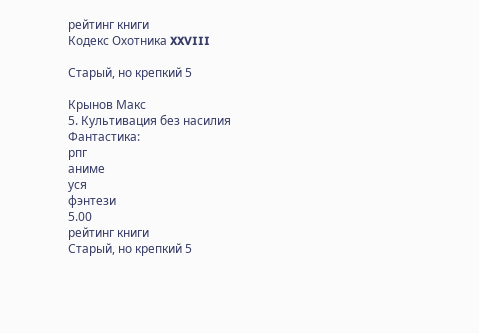рейтинг книги
Кодекс Охотника XXVIII

Старый, но крепкий 5

Крынов Макс
5. Культивация без насилия
Фантастика:
рпг
аниме
уся
фэнтези
5.00
рейтинг книги
Старый, но крепкий 5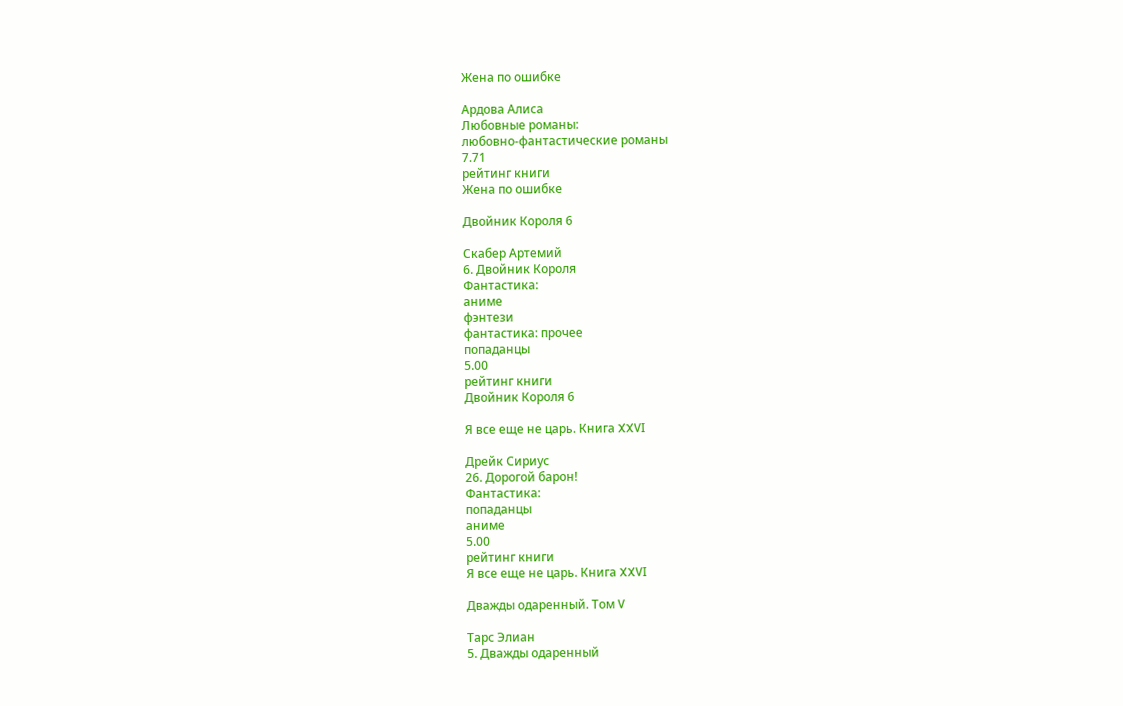Жена по ошибке

Ардова Алиса
Любовные романы:
любовно-фантастические романы
7.71
рейтинг книги
Жена по ошибке

Двойник Короля 6

Скабер Артемий
6. Двойник Короля
Фантастика:
аниме
фэнтези
фантастика: прочее
попаданцы
5.00
рейтинг книги
Двойник Короля 6

Я все еще не царь. Книга XXVI

Дрейк Сириус
26. Дорогой барон!
Фантастика:
попаданцы
аниме
5.00
рейтинг книги
Я все еще не царь. Книга XXVI

Дважды одаренный. Том V

Тарс Элиан
5. Дважды одаренный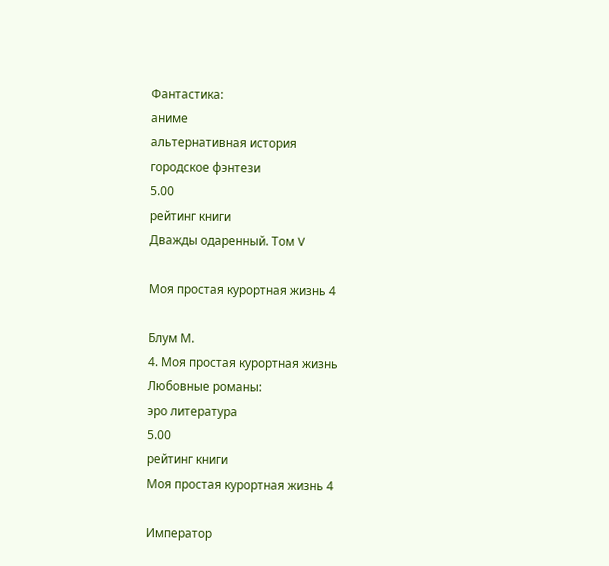Фантастика:
аниме
альтернативная история
городское фэнтези
5.00
рейтинг книги
Дважды одаренный. Том V

Моя простая курортная жизнь 4

Блум М.
4. Моя простая курортная жизнь
Любовные романы:
эро литература
5.00
рейтинг книги
Моя простая курортная жизнь 4

Император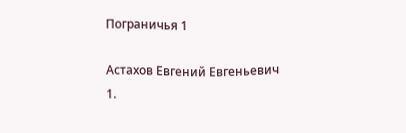Пограничья 1

Астахов Евгений Евгеньевич
1.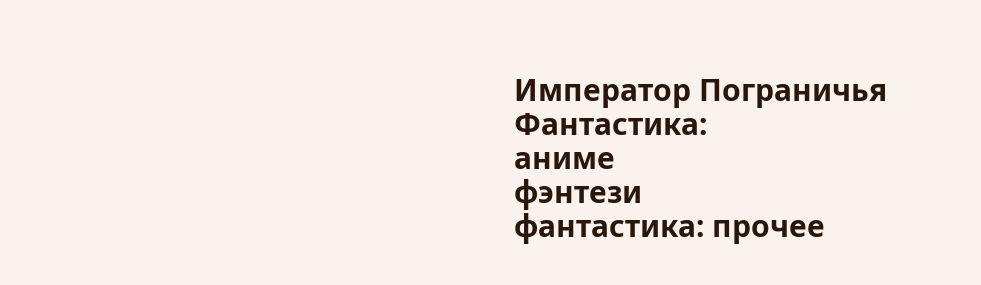Император Пограничья
Фантастика:
аниме
фэнтези
фантастика: прочее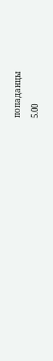попаданцы
5.00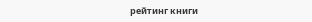рейтинг книги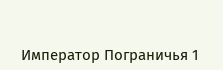Император Пограничья 1